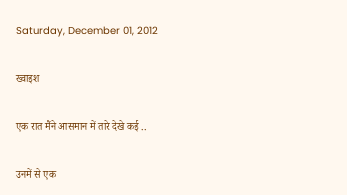Saturday, December 01, 2012

ख्वाइश

एक रात मैंने आसमान में तारे देखे कई ..

उनमें से एक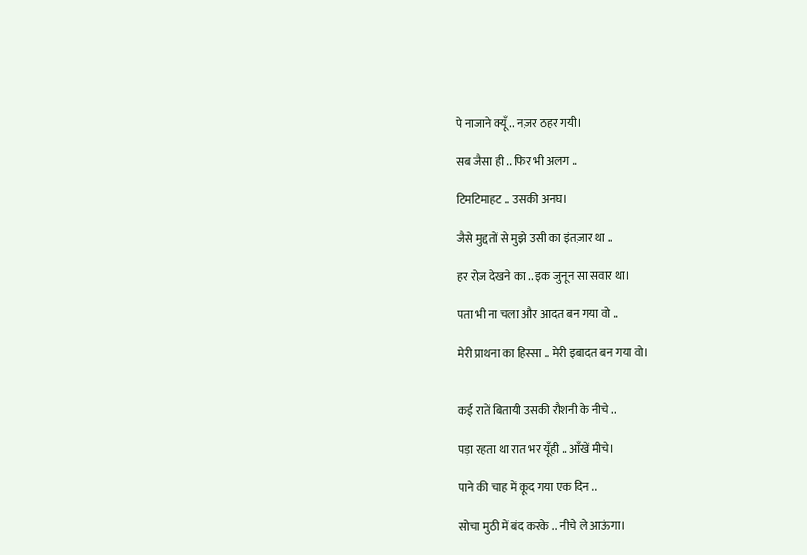पे नाजाने क्यूँ .. नज़र ठहर गयी।

सब जैसा ही .. फिर भी अलग ..

टिमटिमाहट .. उसकी अनघ।

जैसे मुद्दतों से मुझे उसी का इंतज़ार था ..

हर रोज़ देखने का .. इक जुनून सा सवार था।

पता भी ना चला और आदत बन गया वो ..

मेरी प्राथना का हिस्सा .. मेरी इबादत बन गया वो।


कई रातें बितायी उसकी रौशनी के नीचे ..

पड़ा रहता था रात भर यूँही .. आँखें मीचे।

पाने की चाह में कूद गया एक दिन ..

सोचा मुठी में बंद करके .. नीचे ले आऊंगा।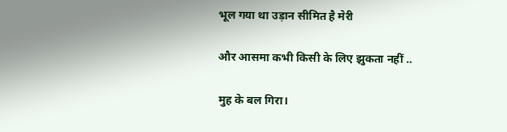भूल गया था उड़ान सीमित है मेरी

और आसमा कभी किसी के लिए झुकता नहीं ..

मुह के बल गिरा।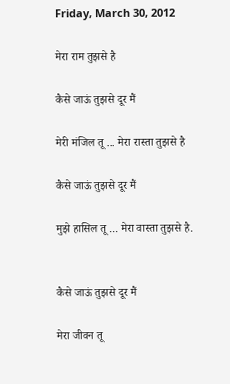Friday, March 30, 2012

मेरा राम तुझसे है

कैसे जाऊं तुझसे दूर मैं

मेरी मंजिल तू ... मेरा रास्ता तुझसे है

कैसे जाऊं तुझसे दूर मैं

मुझे हासिल तू ... मेरा वास्ता तुझसे है.


कैसे जाऊं तुझसे दूर मैं

मेरा जीवन तू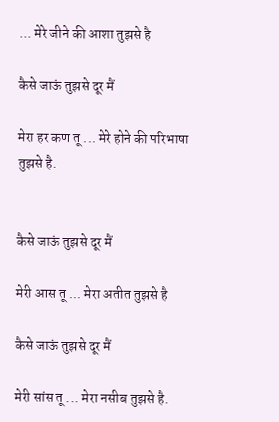... मेरे जीने की आशा तुझसे है

कैसे जाऊं तुझसे दूर मैं

मेरा हर कण तू ... मेरे होने की परिभाषा तुझसे है.


कैसे जाऊं तुझसे दूर मैं

मेरी आस तू ... मेरा अतीत तुझसे है

कैसे जाऊं तुझसे दूर मैं

मेरी सांस तू ... मेरा नसीब तुझसे है.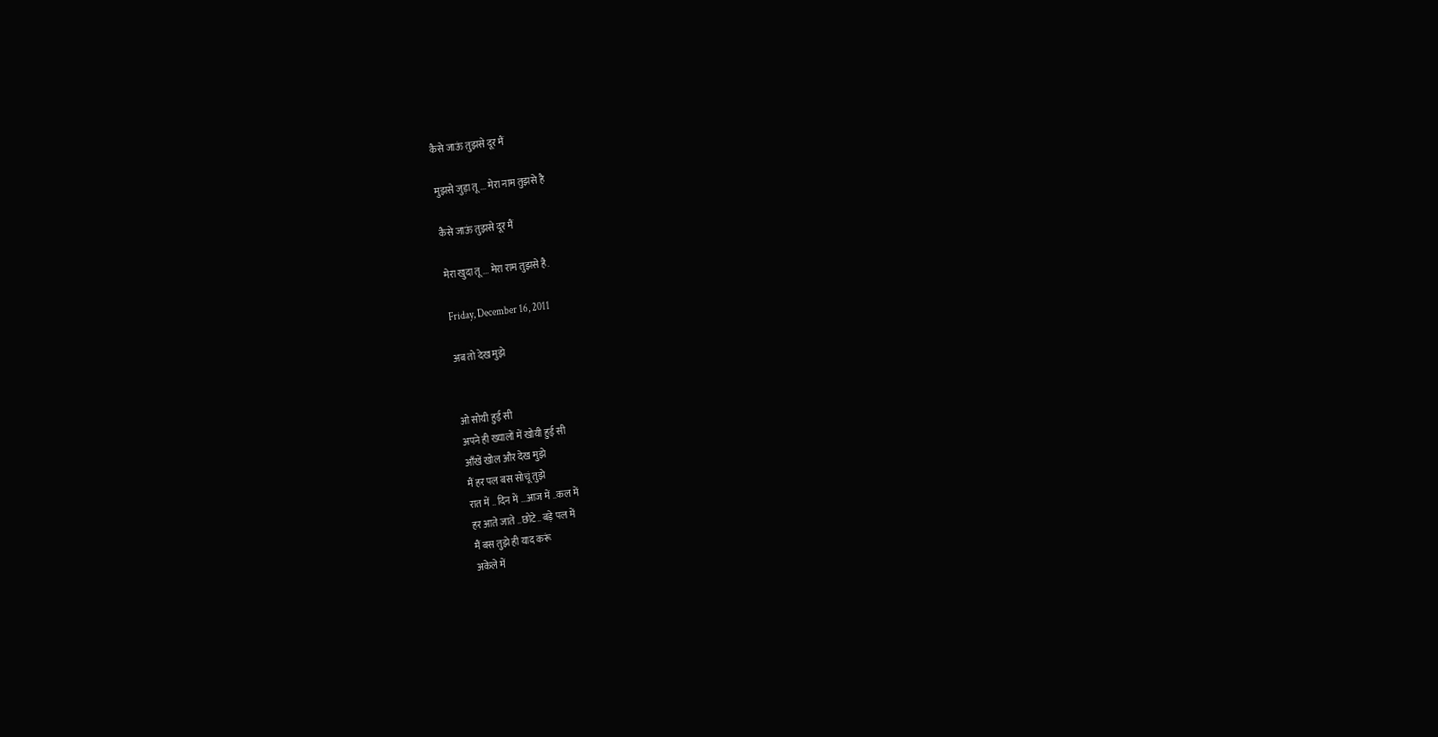कैसे जाऊं तुझसे दूर मैं

मुझसे जुड़ा तू ... मेरा नाम तुझसे है

कैसे जाऊं तुझसे दूर मैं

मेरा खुदा तू ... मेरा राम तुझसे है.

Friday, December 16, 2011

अब तो देख मुझे


ओ सोयी हुई सी
अपने ही ख्यालों में खोयी हुई सी
आँखें खोल और देख मुझे
मैं हर पल बस सोचूं तुझे
रात में .. दिन में ...आज में ..कल में
हर आते जाते ..छोटे.. बड़े पल में
मैं बस तुझे ही याद करूं
अकेले में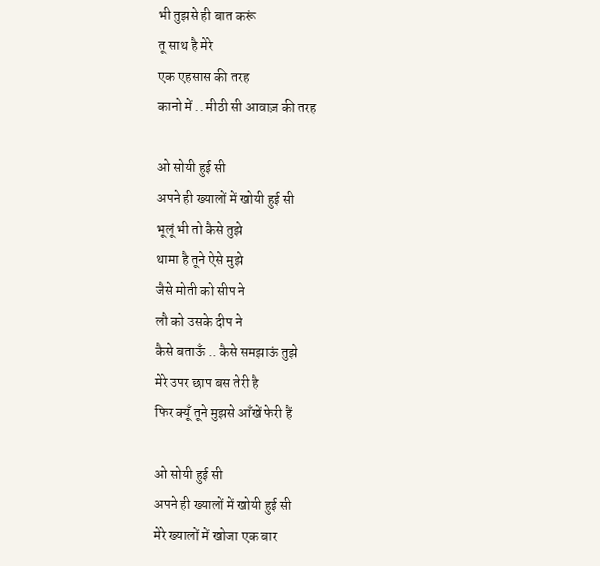भी तुझसे ही बात करूं
तू साथ है मेरे
एक एहसास की तरह
कानो में .. मीठी सी आवाज़ की तरह

ओ सोयी हुई सी
अपने ही ख्यालों में खोयी हुई सी
भूलूं भी तो कैसे तुझे
थामा है तूने ऐसे मुझे
जैसे मोती को सीप ने
लौ को उसके दीप ने
कैसे बताऊँ .. कैसे समझाऊं तुझे
मेरे उपर छाप बस तेरी है
फिर क्यूँ तूने मुझसे आँखें फेरी हैं

ओ सोयी हुई सी
अपने ही ख्यालों में खोयी हुई सी
मेरे ख्यालों में खोजा एक बार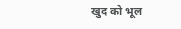खुद को भूल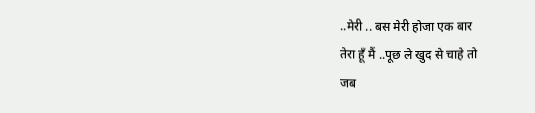..मेरी .. बस मेरी होजा एक बार
तेरा हूँ मैं ..पूछ ले खुद से चाहे तो
जब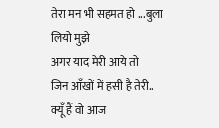तेरा मन भी सहमत हो ...बुला लियो मुझे
अगर याद मेरी आये तो
जिन आँखों में हसी है तेरी.. क्यूँ हैं वो आज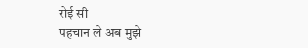रोई सी
पहचान ले अब मुझे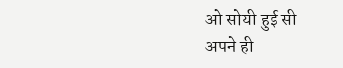ओ सोयी हुई सी
अपने ही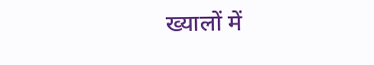ख्यालों में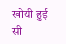खोयी हुई सी